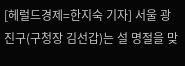[헤럴드경제=한지숙 기자] 서울 광진구(구청장 김선갑)는 설 명절을 맞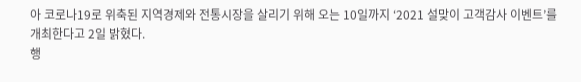아 코로나19로 위축된 지역경제와 전통시장을 살리기 위해 오는 10일까지 ‘2021 설맞이 고객감사 이벤트’를 개최한다고 2일 밝혔다.
행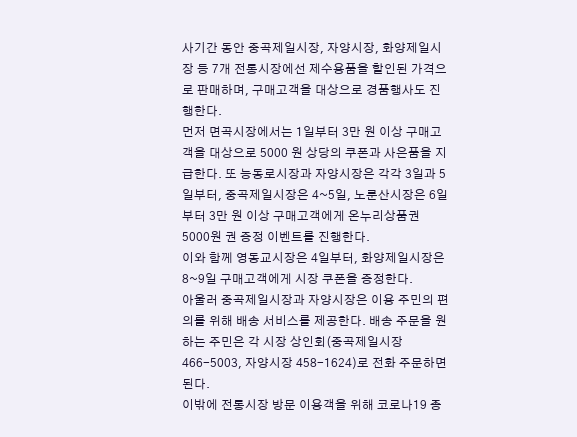사기간 동안 중곡제일시장, 자양시장, 화양제일시장 등 7개 전통시장에선 제수용품을 할인된 가격으로 판매하며, 구매고객을 대상으로 경품행사도 진행한다.
먼저 면곡시장에서는 1일부터 3만 원 이상 구매고객을 대상으로 5000 원 상당의 쿠폰과 사은품을 지급한다. 또 능동로시장과 자양시장은 각각 3일과 5일부터, 중곡제일시장은 4~5일, 노룬산시장은 6일부터 3만 원 이상 구매고객에게 온누리상품권 5000원 권 증정 이벤트를 진행한다.
이와 함께 영동교시장은 4일부터, 화양제일시장은 8~9일 구매고객에게 시장 쿠폰을 증정한다.
아울러 중곡제일시장과 자양시장은 이용 주민의 편의를 위해 배송 서비스를 제공한다. 배송 주문을 원하는 주민은 각 시장 상인회(중곡제일시장 466-5003, 자양시장 458-1624)로 전화 주문하면 된다.
이밖에 전통시장 방문 이용객을 위해 코로나19 종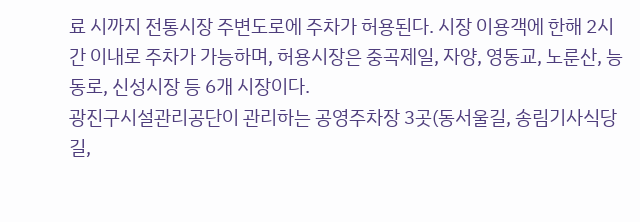료 시까지 전통시장 주변도로에 주차가 허용된다. 시장 이용객에 한해 2시간 이내로 주차가 가능하며, 허용시장은 중곡제일, 자양, 영동교, 노룬산, 능동로, 신성시장 등 6개 시장이다.
광진구시설관리공단이 관리하는 공영주차장 3곳(동서울길, 송림기사식당길,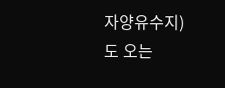자양유수지)도 오는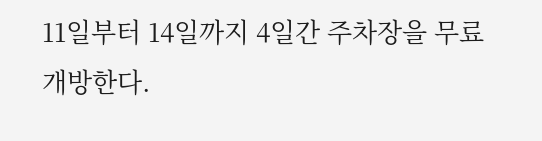11일부터 14일까지 4일간 주차장을 무료 개방한다.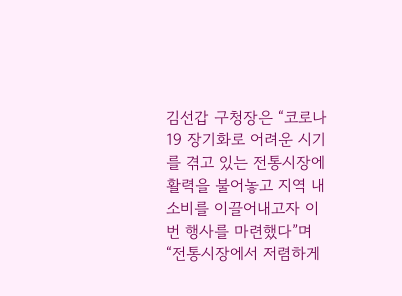김선갑 구청장은 “코로나19 장기화로 어려운 시기를 겪고 있는 전통시장에 활력을 불어놓고 지역 내 소비를 이끌어내고자 이번 행사를 마련했다”며 “전통시장에서 저렴하게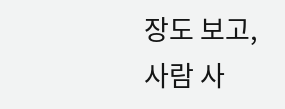장도 보고, 사람 사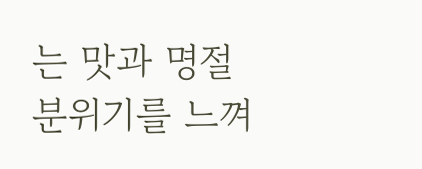는 맛과 명절 분위기를 느껴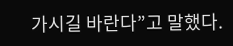가시길 바란다”고 말했다.